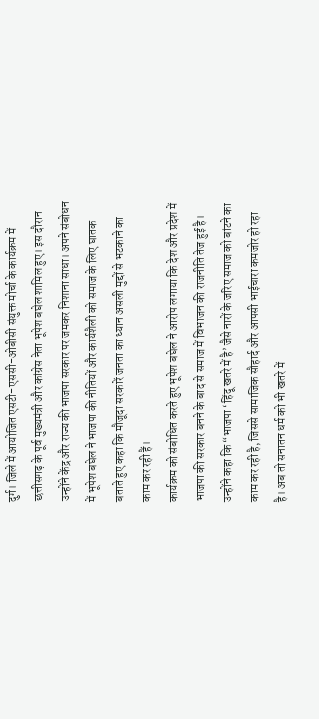दुर्ग। जिले में आयोजित एसटी-एससी-ओबीसी संयुक्त मोर्चा के कार्यक्रम में छत्तीसगढ़ के पूर्व मुख्यमंत्री और कांग्रेस नेता भूपेश बघेल शामिल हुए। इस दौरान उन्होंने केंद्र और राज्य की भाजपा सरकार पर जमकर निशाना साधा। अपने संबोधन में भूपेश बघेल ने भाजपा की नीतियों और कार्यशैली को समाज के लिए घातक बताते हुए कहा कि मौजूदा सरकारें जनता का ध्यान असली मुद्दों से भटकाने का काम कर रही हैं।
कार्यक्रम को संबोधित करते हुए भूपेश बघेल ने आरोप लगाया कि देश और प्रदेश में भाजपा की सरकार बनने के बाद से समाज में विभाजन की राजनीति तेज हुई है। उन्होंने कहा कि “भाजपा ‘हिंदू खतरे में है’ जैसे नारों के जरिए समाज को बांटने का काम कर रही है, जिससे सामाजिक सौहार्द और आपसी भाईचारा कमजोर हो रहा है। अब तो सनातन धर्म को भी खतरे में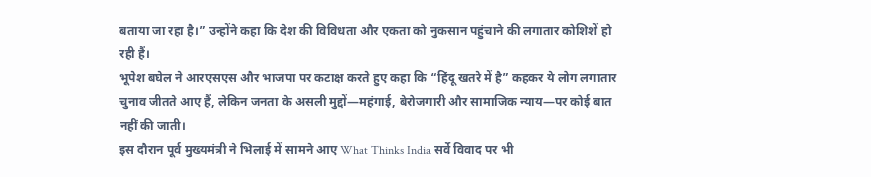बताया जा रहा है।” उन्होंने कहा कि देश की विविधता और एकता को नुकसान पहुंचाने की लगातार कोशिशें हो रही हैं।
भूपेश बघेल ने आरएसएस और भाजपा पर कटाक्ष करते हुए कहा कि “हिंदू खतरे में है” कहकर ये लोग लगातार चुनाव जीतते आए हैं, लेकिन जनता के असली मुद्दों—महंगाई, बेरोजगारी और सामाजिक न्याय—पर कोई बात नहीं की जाती।
इस दौरान पूर्व मुख्यमंत्री ने भिलाई में सामने आए What Thinks India सर्वे विवाद पर भी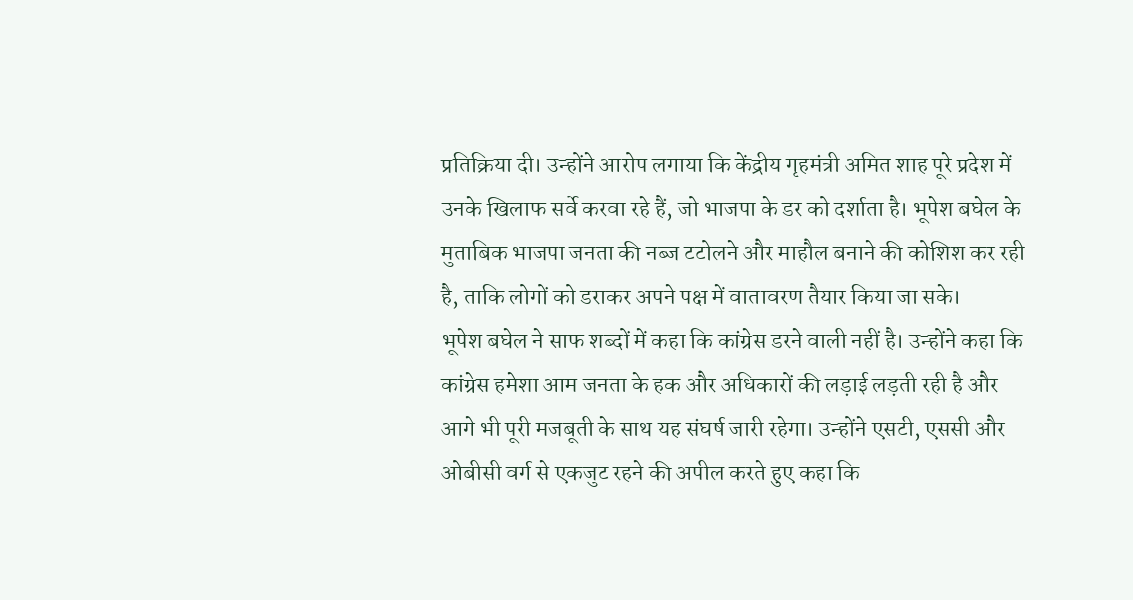प्रतिक्रिया दी। उन्होंने आरोप लगाया कि केंद्रीय गृहमंत्री अमित शाह पूरे प्रदेश में उनके खिलाफ सर्वे करवा रहे हैं, जो भाजपा के डर को दर्शाता है। भूपेश बघेल के मुताबिक भाजपा जनता की नब्ज टटोलने और माहौल बनाने की कोशिश कर रही है, ताकि लोगों को डराकर अपने पक्ष में वातावरण तैयार किया जा सके।
भूपेश बघेल ने साफ शब्दों में कहा कि कांग्रेस डरने वाली नहीं है। उन्होंने कहा कि कांग्रेस हमेशा आम जनता के हक और अधिकारों की लड़ाई लड़ती रही है और आगे भी पूरी मजबूती के साथ यह संघर्ष जारी रहेगा। उन्होंने एसटी, एससी और ओबीसी वर्ग से एकजुट रहने की अपील करते हुए कहा कि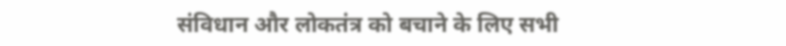संविधान और लोकतंत्र को बचाने के लिए सभी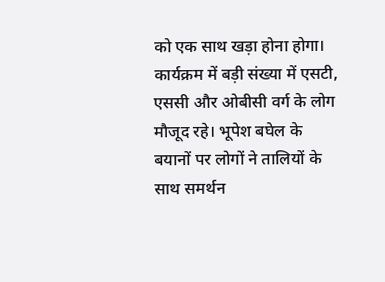को एक साथ खड़ा होना होगा।
कार्यक्रम में बड़ी संख्या में एसटी, एससी और ओबीसी वर्ग के लोग मौजूद रहे। भूपेश बघेल के बयानों पर लोगों ने तालियों के साथ समर्थन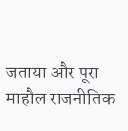जताया और पूरा माहौल राजनीतिक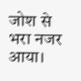जोश से भरा नजर आया।